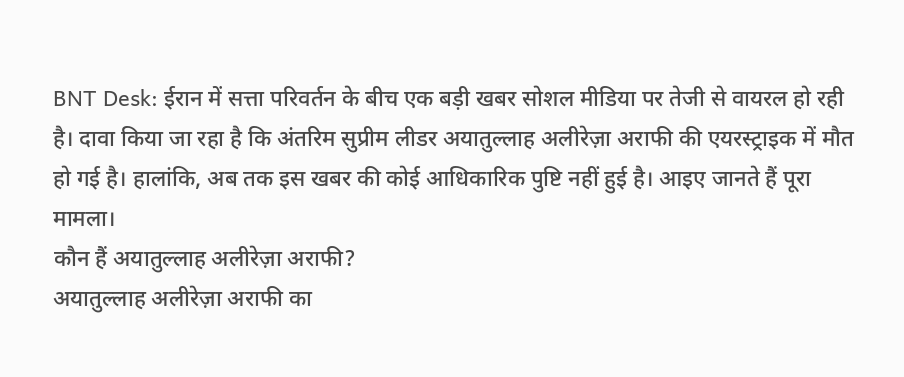BNT Desk: ईरान में सत्ता परिवर्तन के बीच एक बड़ी खबर सोशल मीडिया पर तेजी से वायरल हो रही है। दावा किया जा रहा है कि अंतरिम सुप्रीम लीडर अयातुल्लाह अलीरेज़ा अराफी की एयरस्ट्राइक में मौत हो गई है। हालांकि, अब तक इस खबर की कोई आधिकारिक पुष्टि नहीं हुई है। आइए जानते हैं पूरा मामला।
कौन हैं अयातुल्लाह अलीरेज़ा अराफी?
अयातुल्लाह अलीरेज़ा अराफी का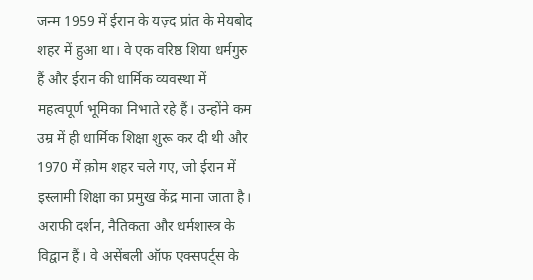जन्म 1959 में ईरान के यज़्द प्रांत के मेयबोद शहर में हुआ था। वे एक वरिष्ठ शिया धर्मगुरु हैं और ईरान की धार्मिक व्यवस्था में महत्वपूर्ण भूमिका निभाते रहे हैं। उन्होंने कम उम्र में ही धार्मिक शिक्षा शुरू कर दी थी और 1970 में क़ोम शहर चले गए, जो ईरान में इस्लामी शिक्षा का प्रमुख केंद्र माना जाता है। अराफी दर्शन, नैतिकता और धर्मशास्त्र के विद्वान हैं। वे असेंबली ऑफ एक्सपर्ट्स के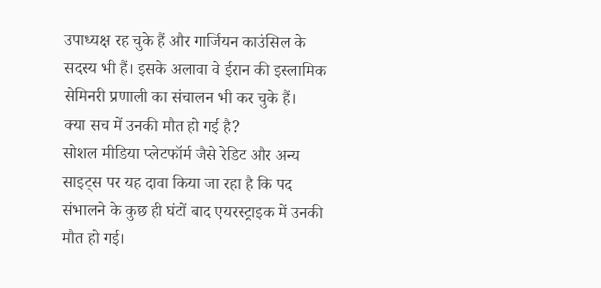उपाध्यक्ष रह चुके हैं और गार्जियन काउंसिल के सदस्य भी हैं। इसके अलावा वे ईरान की इस्लामिक सेमिनरी प्रणाली का संचालन भी कर चुके हैं।
क्या सच में उनकी मौत हो गई है?
सोशल मीडिया प्लेटफॉर्म जैसे रेडिट और अन्य साइट्स पर यह दावा किया जा रहा है कि पद संभालने के कुछ ही घंटों बाद एयरस्ट्राइक में उनकी मौत हो गई।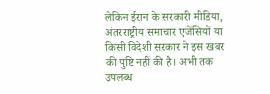लेकिन ईरान के सरकारी मीडिया, अंतरराष्ट्रीय समाचार एजेंसियों या किसी विदेशी सरकार ने इस खबर की पुष्टि नहीं की है। अभी तक उपलब्ध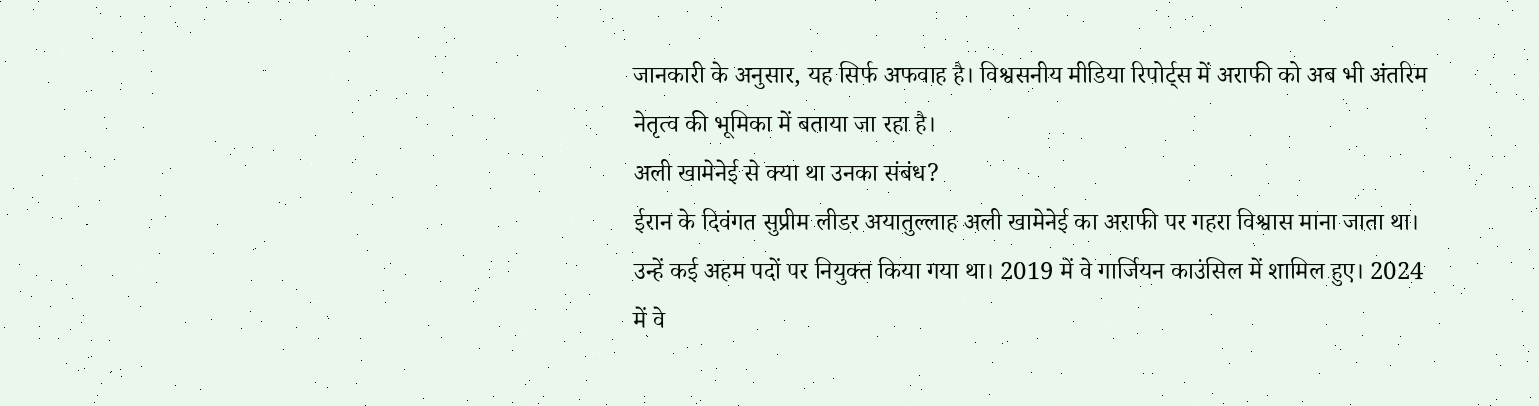जानकारी के अनुसार, यह सिर्फ अफवाह है। विश्वसनीय मीडिया रिपोर्ट्स में अराफी को अब भी अंतरिम नेतृत्व की भूमिका में बताया जा रहा है।
अली खामेनेई से क्या था उनका संबंध?
ईरान के दिवंगत सुप्रीम लीडर अयातुल्लाह अली खामेनेई का अराफी पर गहरा विश्वास माना जाता था। उन्हें कई अहम पदों पर नियुक्त किया गया था। 2019 में वे गार्जियन काउंसिल में शामिल हुए। 2024 में वे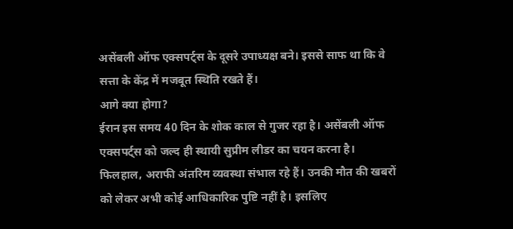असेंबली ऑफ एक्सपर्ट्स के दूसरे उपाध्यक्ष बने। इससे साफ था कि वे सत्ता के केंद्र में मजबूत स्थिति रखते हैं।
आगे क्या होगा?
ईरान इस समय 40 दिन के शोक काल से गुजर रहा है। असेंबली ऑफ एक्सपर्ट्स को जल्द ही स्थायी सुप्रीम लीडर का चयन करना है। फिलहाल, अराफी अंतरिम व्यवस्था संभाल रहे हैं। उनकी मौत की खबरों को लेकर अभी कोई आधिकारिक पुष्टि नहीं है। इसलिए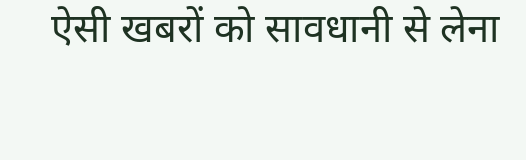ऐसी खबरों को सावधानी से लेना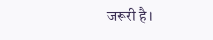जरूरी है।